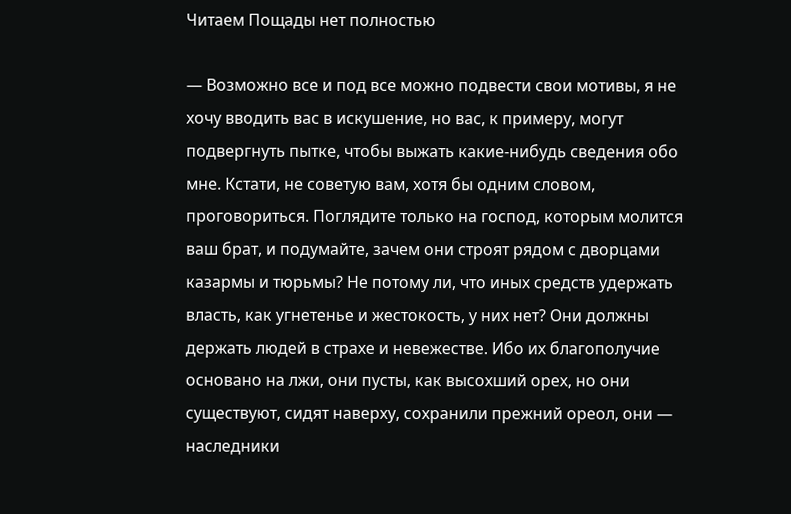Читаем Пощады нет полностью

— Возможно все и под все можно подвести свои мотивы, я не хочу вводить вас в искушение, но вас, к примеру, могут подвергнуть пытке, чтобы выжать какие-нибудь сведения обо мне. Кстати, не советую вам, хотя бы одним словом, проговориться. Поглядите только на господ, которым молится ваш брат, и подумайте, зачем они строят рядом с дворцами казармы и тюрьмы? Не потому ли, что иных средств удержать власть, как угнетенье и жестокость, у них нет? Они должны держать людей в страхе и невежестве. Ибо их благополучие основано на лжи, они пусты, как высохший орех, но они существуют, сидят наверху, сохранили прежний ореол, они — наследники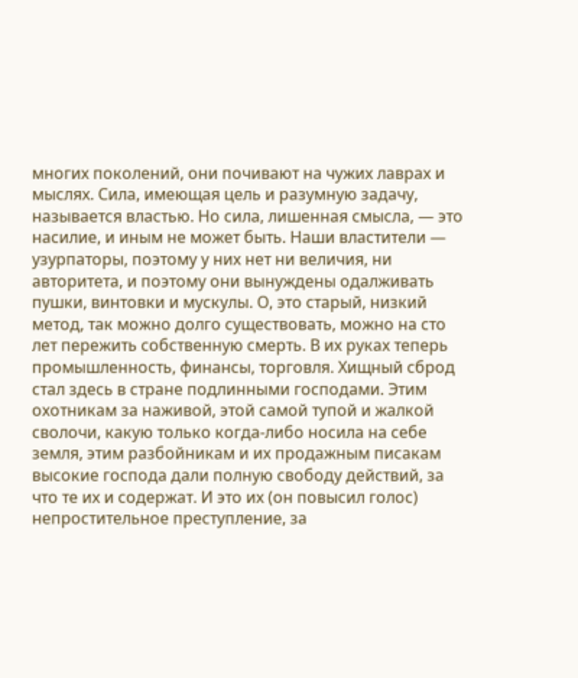многих поколений, они почивают на чужих лаврах и мыслях. Сила, имеющая цель и разумную задачу, называется властью. Но сила, лишенная смысла, — это насилие, и иным не может быть. Наши властители — узурпаторы, поэтому у них нет ни величия, ни авторитета, и поэтому они вынуждены одалживать пушки, винтовки и мускулы. О, это старый, низкий метод, так можно долго существовать, можно на сто лет пережить собственную смерть. В их руках теперь промышленность, финансы, торговля. Хищный сброд стал здесь в стране подлинными господами. Этим охотникам за наживой, этой самой тупой и жалкой сволочи, какую только когда-либо носила на себе земля, этим разбойникам и их продажным писакам высокие господа дали полную свободу действий, за что те их и содержат. И это их (он повысил голос) непростительное преступление, за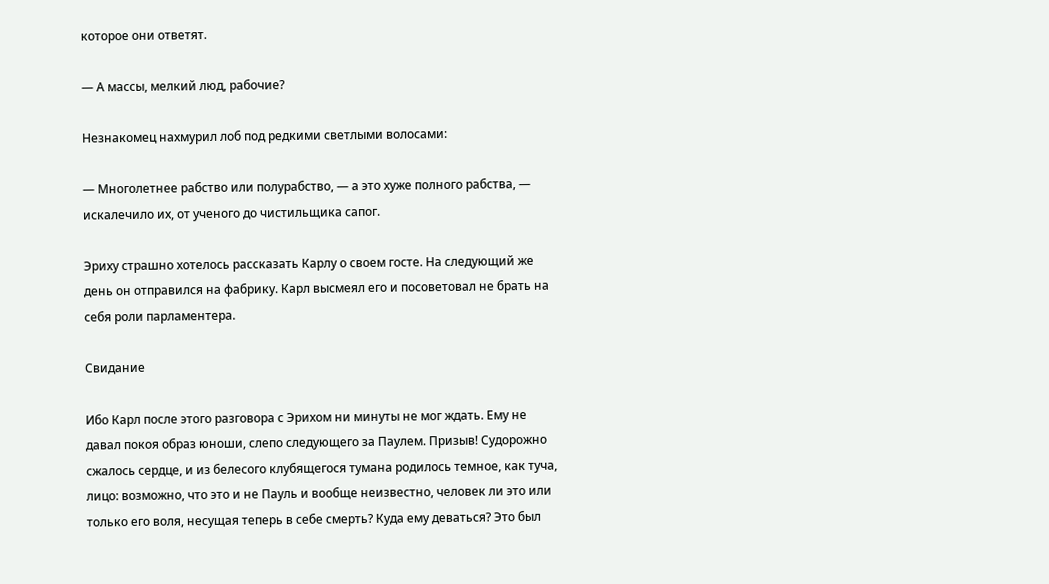которое они ответят.

— А массы, мелкий люд, рабочие?

Незнакомец нахмурил лоб под редкими светлыми волосами:

— Многолетнее рабство или полурабство, — а это хуже полного рабства, — искалечило их, от ученого до чистильщика сапог.

Эриху страшно хотелось рассказать Карлу о своем госте. На следующий же день он отправился на фабрику. Карл высмеял его и посоветовал не брать на себя роли парламентера.

Свидание

Ибо Карл после этого разговора с Эрихом ни минуты не мог ждать. Ему не давал покоя образ юноши, слепо следующего за Паулем. Призыв! Судорожно сжалось сердце, и из белесого клубящегося тумана родилось темное, как туча, лицо: возможно, что это и не Пауль и вообще неизвестно, человек ли это или только его воля, несущая теперь в себе смерть? Куда ему деваться? Это был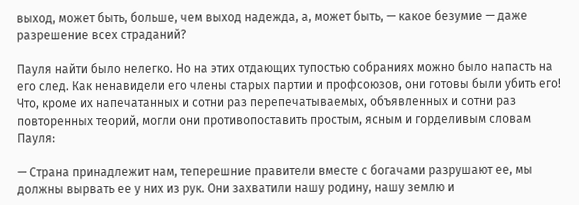выход, может быть, больше, чем выход надежда, а, может быть, — какое безумие — даже разрешение всех страданий?

Пауля найти было нелегко. Но на этих отдающих тупостью собраниях можно было напасть на его след. Как ненавидели его члены старых партии и профсоюзов, они готовы были убить его! Что, кроме их напечатанных и сотни раз перепечатываемых, объявленных и сотни раз повторенных теорий, могли они противопоставить простым, ясным и горделивым словам Пауля:

— Страна принадлежит нам, теперешние правители вместе с богачами разрушают ее, мы должны вырвать ее у них из рук. Они захватили нашу родину, нашу землю и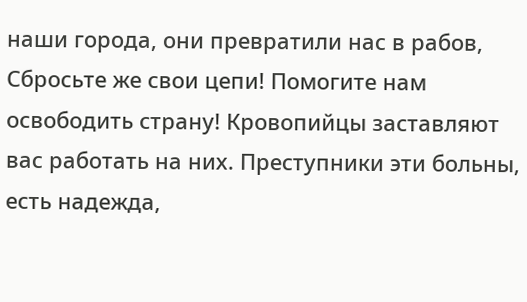наши города, они превратили нас в рабов, Сбросьте же свои цепи! Помогите нам освободить страну! Кровопийцы заставляют вас работать на них. Преступники эти больны, есть надежда,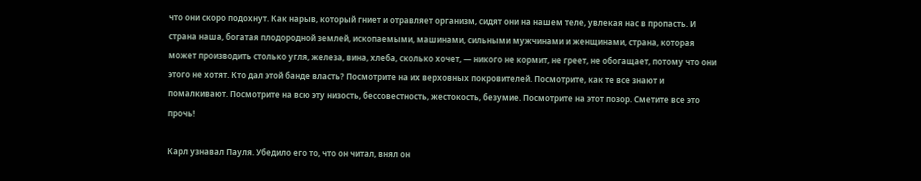что они скоро подохнут. Как нарыв, который гниет и отравляет организм, сидят они на нашем теле, увлекая нас в пропасть. И страна наша, богатая плодородной землей, ископаемыми, машинами, сильными мужчинами и женщинами, страна, которая может производить столько угля, железа, вина, хлеба, сколько хочет, — никого не кормит, не греет, не обогащает, потому что они этого не хотят. Кто дал этой банде власть? Посмотрите на их верховных покровителей. Посмотрите, как те все знают и помалкивают. Посмотрите на всю эту низость, бессовестность, жестокость, безумие. Посмотрите на этот позор. Сметите все это прочь!

Карл узнавал Пауля. Убедило его то, что он читал, внял он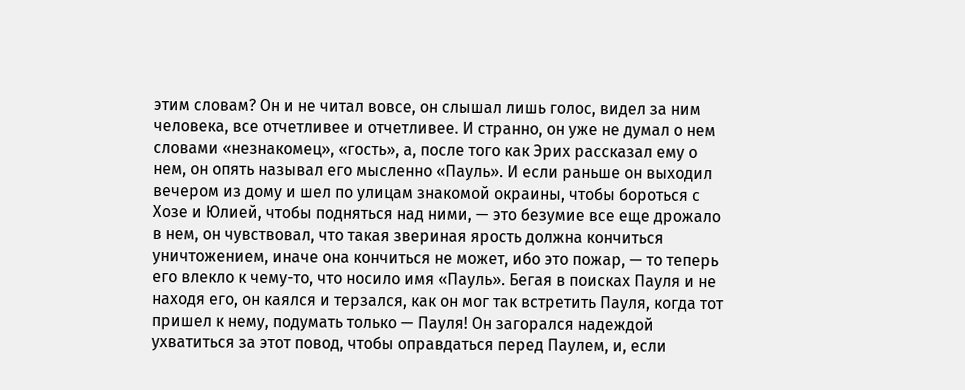этим словам? Он и не читал вовсе, он слышал лишь голос, видел за ним человека, все отчетливее и отчетливее. И странно, он уже не думал о нем словами «незнакомец», «гость», а, после того как Эрих рассказал ему о нем, он опять называл его мысленно «Пауль». И если раньше он выходил вечером из дому и шел по улицам знакомой окраины, чтобы бороться с Хозе и Юлией, чтобы подняться над ними, — это безумие все еще дрожало в нем, он чувствовал, что такая звериная ярость должна кончиться уничтожением, иначе она кончиться не может, ибо это пожар, — то теперь его влекло к чему-то, что носило имя «Пауль». Бегая в поисках Пауля и не находя его, он каялся и терзался, как он мог так встретить Пауля, когда тот пришел к нему, подумать только — Пауля! Он загорался надеждой ухватиться за этот повод, чтобы оправдаться перед Паулем, и, если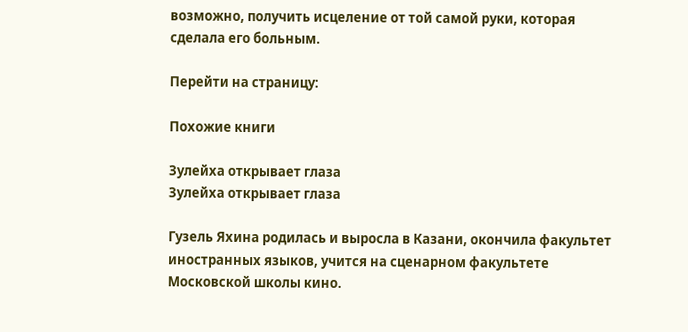возможно, получить исцеление от той самой руки, которая сделала его больным.

Перейти на страницу:

Похожие книги

Зулейха открывает глаза
Зулейха открывает глаза

Гузель Яхина родилась и выросла в Казани, окончила факультет иностранных языков, учится на сценарном факультете Московской школы кино.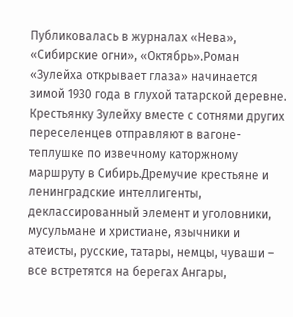Публиковалась в журналах «Нева», «Сибирские огни», «Октябрь».Роман «Зулейха открывает глаза» начинается зимой 1930 года в глухой татарской деревне. Крестьянку Зулейху вместе с сотнями других переселенцев отправляют в вагоне-теплушке по извечному каторжному маршруту в Сибирь.Дремучие крестьяне и ленинградские интеллигенты, деклассированный элемент и уголовники, мусульмане и христиане, язычники и атеисты, русские, татары, немцы, чуваши – все встретятся на берегах Ангары,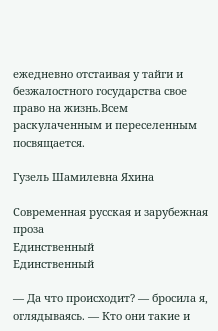ежедневно отстаивая у тайги и безжалостного государства свое право на жизнь.Всем раскулаченным и переселенным посвящается.

Гузель Шамилевна Яхина

Современная русская и зарубежная проза
Единственный
Единственный

— Да что происходит? — бросила я, оглядываясь. — Кто они такие и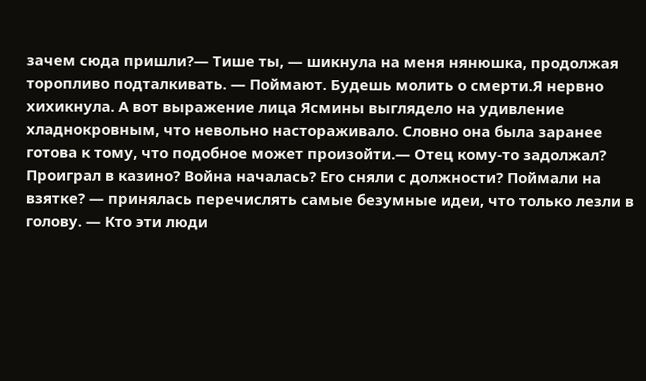зачем сюда пришли?— Тише ты, — шикнула на меня нянюшка, продолжая торопливо подталкивать. — Поймают. Будешь молить о смерти.Я нервно хихикнула. А вот выражение лица Ясмины выглядело на удивление хладнокровным, что невольно настораживало. Словно она была заранее готова к тому, что подобное может произойти.— Отец кому-то задолжал? Проиграл в казино? Война началась? Его сняли с должности? Поймали на взятке? — принялась перечислять самые безумные идеи, что только лезли в голову. — Кто эти люди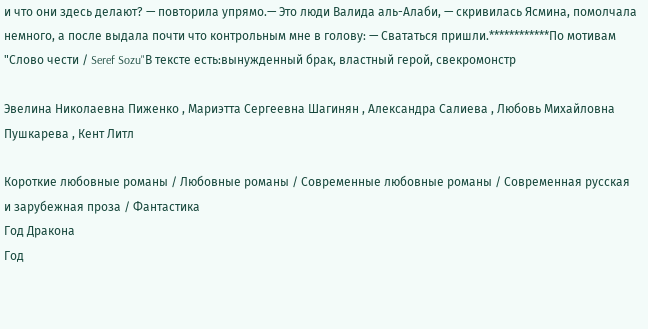и что они здесь делают? — повторила упрямо.— Это люди Валида аль-Алаби, — скривилась Ясмина, помолчала немного, а после выдала почти что контрольным мне в голову: — Свататься пришли.************По мотивам "Слово чести / Seref Sozu"В тексте есть:вынужденный брак, властный герой, свекромонстр

Эвелина Николаевна Пиженко , Мариэтта Сергеевна Шагинян , Александра Салиева , Любовь Михайловна Пушкарева , Кент Литл

Короткие любовные романы / Любовные романы / Современные любовные романы / Современная русская и зарубежная проза / Фантастика
Год Дракона
Год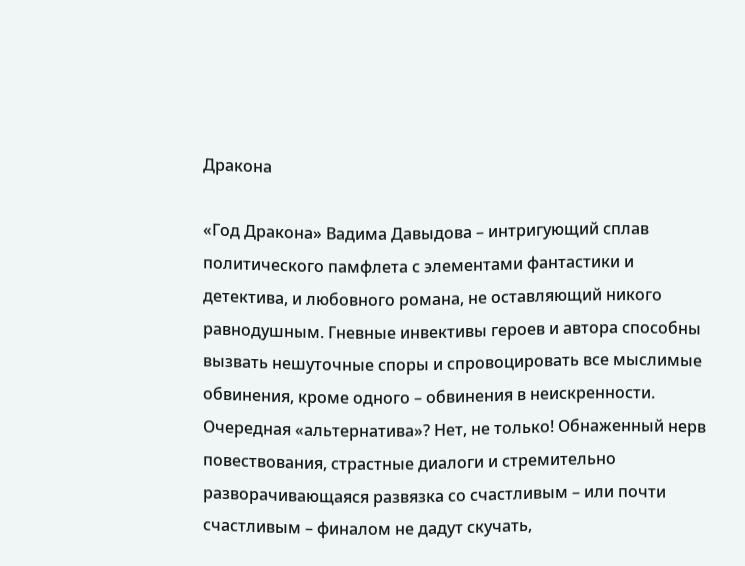Дракона

«Год Дракона» Вадима Давыдова – интригующий сплав политического памфлета с элементами фантастики и детектива, и любовного романа, не оставляющий никого равнодушным. Гневные инвективы героев и автора способны вызвать нешуточные споры и спровоцировать все мыслимые обвинения, кроме одного – обвинения в неискренности. Очередная «альтернатива»? Нет, не только! Обнаженный нерв повествования, страстные диалоги и стремительно разворачивающаяся развязка со счастливым – или почти счастливым – финалом не дадут скучать,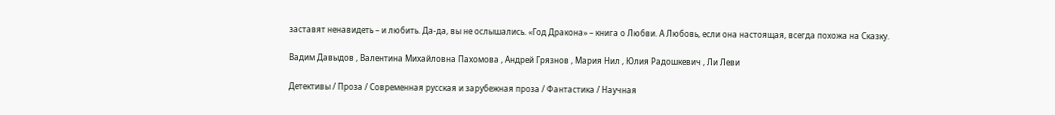заставят ненавидеть – и любить. Да-да, вы не ослышались. «Год Дракона» – книга о Любви. А Любовь, если она настоящая, всегда похожа на Сказку.

Вадим Давыдов , Валентина Михайловна Пахомова , Андрей Грязнов , Мария Нил , Юлия Радошкевич , Ли Леви

Детективы / Проза / Современная русская и зарубежная проза / Фантастика / Научная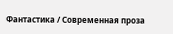Фантастика / Современная проза